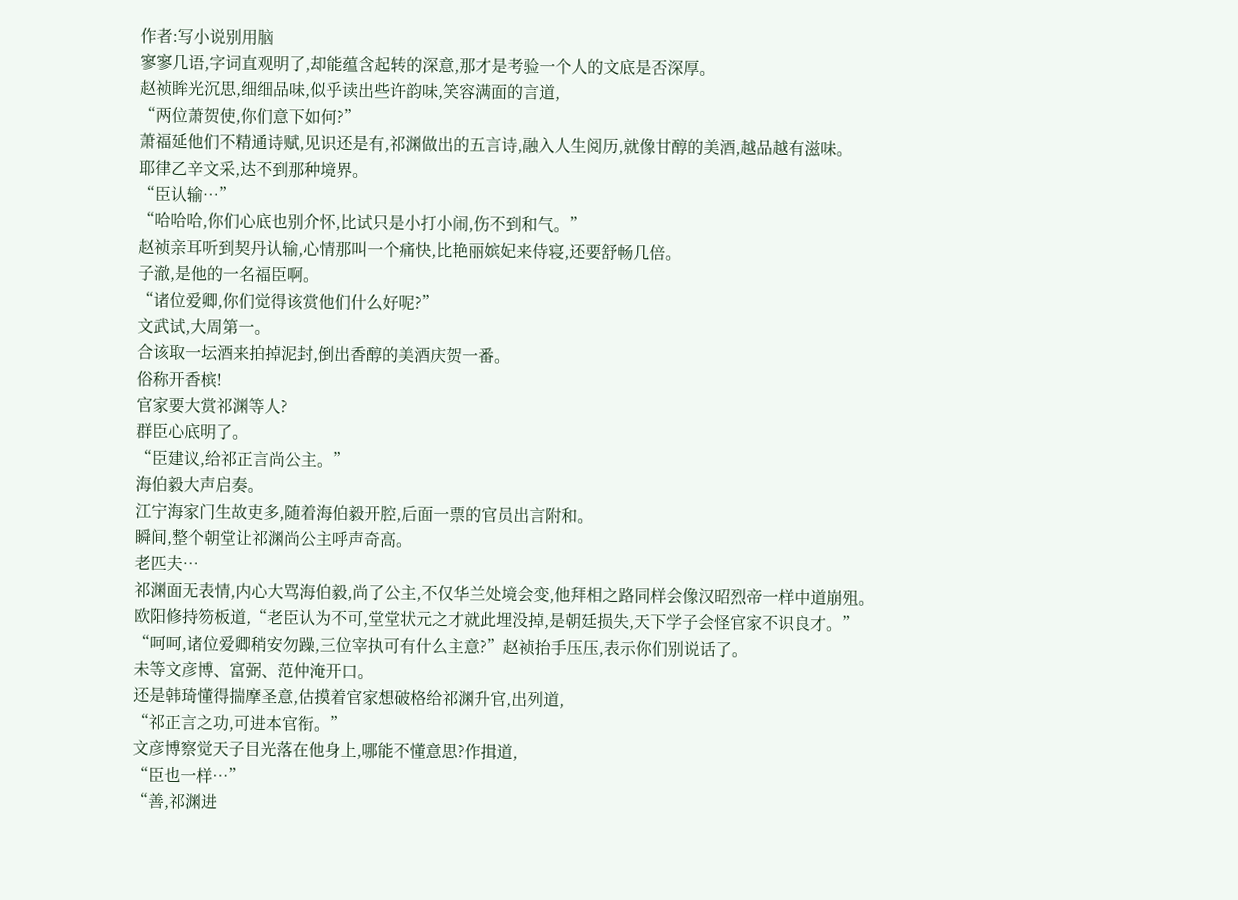作者:写小说别用脑
寥寥几语,字词直观明了,却能蕴含起转的深意,那才是考验一个人的文底是否深厚。
赵祯眸光沉思,细细品味,似乎读出些许韵味,笑容满面的言道,
“两位萧贺使,你们意下如何?”
萧福延他们不精通诗赋,见识还是有,祁渊做出的五言诗,融入人生阅历,就像甘醇的美酒,越品越有滋味。
耶律乙辛文采,达不到那种境界。
“臣认输…”
“哈哈哈,你们心底也别介怀,比试只是小打小闹,伤不到和气。”
赵祯亲耳听到契丹认输,心情那叫一个痛快,比艳丽嫔妃来侍寝,还要舒畅几倍。
子澈,是他的一名福臣啊。
“诸位爱卿,你们觉得该赏他们什么好呢?”
文武试,大周第一。
合该取一坛酒来拍掉泥封,倒出香醇的美酒庆贺一番。
俗称开香槟!
官家要大赏祁渊等人?
群臣心底明了。
“臣建议,给祁正言尚公主。”
海伯毅大声启奏。
江宁海家门生故吏多,随着海伯毅开腔,后面一票的官员出言附和。
瞬间,整个朝堂让祁渊尚公主呼声奇高。
老匹夫…
祁渊面无表情,内心大骂海伯毅,尚了公主,不仅华兰处境会变,他拜相之路同样会像汉昭烈帝一样中道崩殂。
欧阳修持笏板道,“老臣认为不可,堂堂状元之才就此埋没掉,是朝廷损失,天下学子会怪官家不识良才。”
“呵呵,诸位爱卿稍安勿躁,三位宰执可有什么主意?”赵祯抬手压压,表示你们别说话了。
未等文彦博、富弼、范仲淹开口。
还是韩琦懂得揣摩圣意,估摸着官家想破格给祁渊升官,出列道,
“祁正言之功,可进本官衔。”
文彦博察觉天子目光落在他身上,哪能不懂意思?作揖道,
“臣也一样…”
“善,祁渊进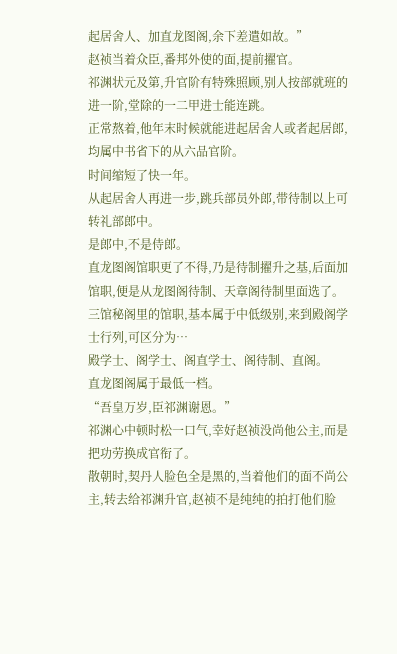起居舍人、加直龙图阁,余下差遣如故。”
赵祯当着众臣,番邦外使的面,提前擢官。
祁渊状元及第,升官阶有特殊照顾,别人按部就班的进一阶,堂除的一二甲进士能连跳。
正常熬着,他年末时候就能进起居舍人或者起居郎,均属中书省下的从六品官阶。
时间缩短了快一年。
从起居舍人再进一步,跳兵部员外郎,带待制以上可转礼部郎中。
是郎中,不是侍郎。
直龙图阁馆职更了不得,乃是待制擢升之基,后面加馆职,便是从龙图阁待制、天章阁待制里面选了。
三馆秘阁里的馆职,基本属于中低级别,来到殿阁学士行列,可区分为…
殿学士、阁学士、阁直学士、阁待制、直阁。
直龙图阁属于最低一档。
“吾皇万岁,臣祁渊谢恩。”
祁渊心中顿时松一口气,幸好赵祯没尚他公主,而是把功劳换成官衔了。
散朝时,契丹人脸色全是黑的,当着他们的面不尚公主,转去给祁渊升官,赵祯不是纯纯的拍打他们脸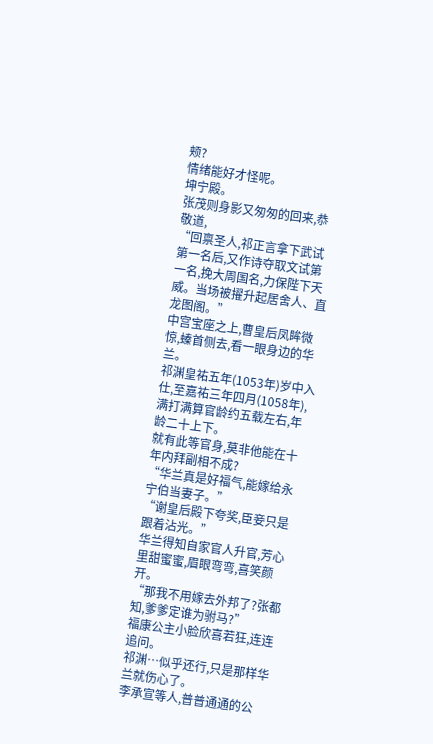颊?
情绪能好才怪呢。
坤宁殿。
张茂则身影又匆匆的回来,恭敬道,
“回禀圣人,祁正言拿下武试第一名后,又作诗夺取文试第一名,挽大周国名,力保陛下天威。当场被擢升起居舍人、直龙图阁。”
中宫宝座之上,曹皇后凤眸微惊,螓首侧去,看一眼身边的华兰。
祁渊皇祐五年(1053年)岁中入仕,至嘉祐三年四月(1058年),满打满算官龄约五载左右,年龄二十上下。
就有此等官身,莫非他能在十年内拜副相不成?
“华兰真是好福气,能嫁给永宁伯当妻子。”
“谢皇后殿下夸奖,臣妾只是跟着沾光。”
华兰得知自家官人升官,芳心里甜蜜蜜,眉眼弯弯,喜笑颜开。
“那我不用嫁去外邦了?张都知,爹爹定谁为驸马?”
福康公主小脸欣喜若狂,连连追问。
祁渊…似乎还行,只是那样华兰就伤心了。
李承宣等人,普普通通的公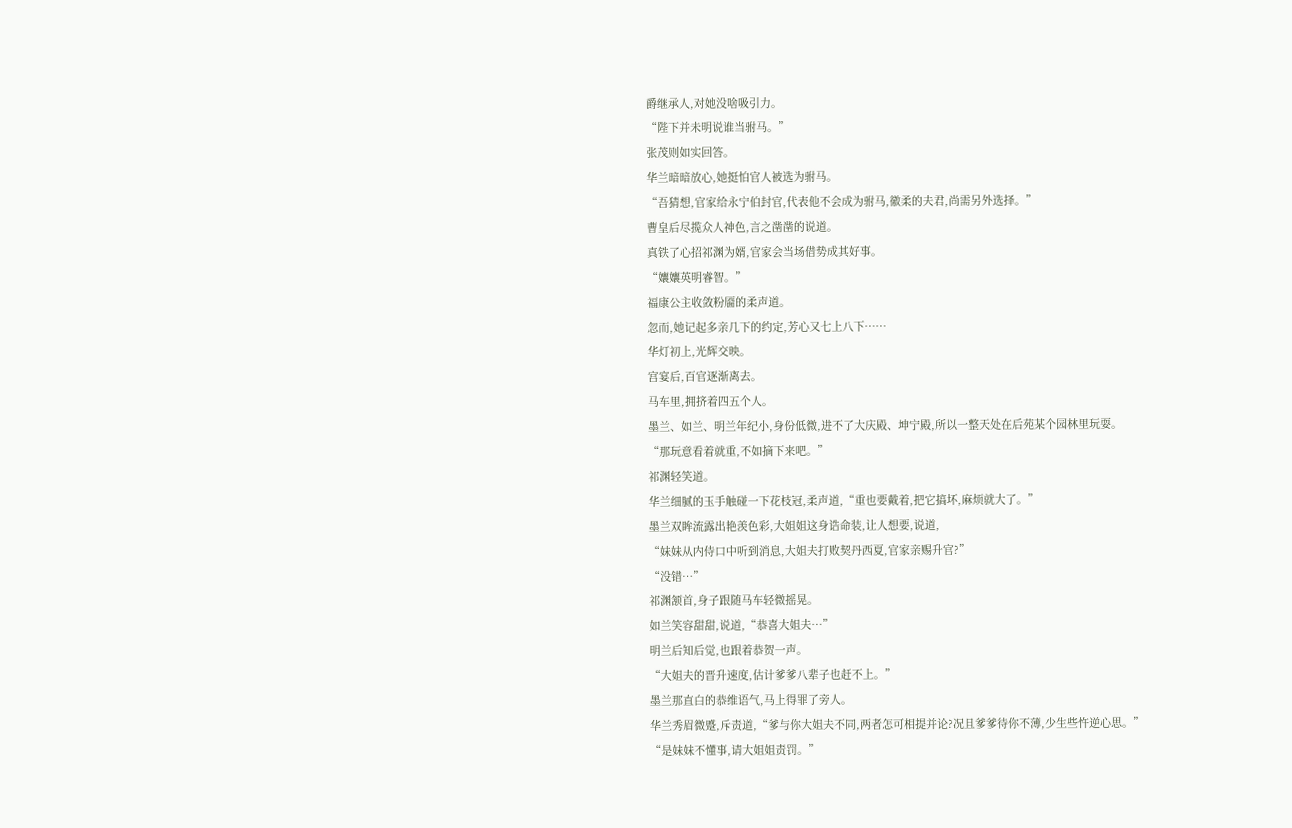爵继承人,对她没啥吸引力。
“陛下并未明说谁当驸马。”
张茂则如实回答。
华兰暗暗放心,她挺怕官人被选为驸马。
“吾猜想,官家给永宁伯封官,代表他不会成为驸马,徽柔的夫君,尚需另外选择。”
曹皇后尽揽众人神色,言之凿凿的说道。
真铁了心招祁渊为婿,官家会当场借势成其好事。
“孃孃英明睿智。”
福康公主收敛粉靥的柔声道。
忽而,她记起多亲几下的约定,芳心又七上八下……
华灯初上,光辉交映。
宫宴后,百官逐渐离去。
马车里,拥挤着四五个人。
墨兰、如兰、明兰年纪小,身份低微,进不了大庆殿、坤宁殿,所以一整天处在后苑某个园林里玩耍。
“那玩意看着就重,不如摘下来吧。”
祁渊轻笑道。
华兰细腻的玉手触碰一下花枝冠,柔声道,“重也要戴着,把它搞坏,麻烦就大了。”
墨兰双眸流露出艳羡色彩,大姐姐这身诰命装,让人想要,说道,
“妹妹从内侍口中听到消息,大姐夫打败契丹西夏,官家亲赐升官?”
“没错…”
祁渊颔首,身子跟随马车轻微摇晃。
如兰笑容甜甜,说道,“恭喜大姐夫…”
明兰后知后觉,也跟着恭贺一声。
“大姐夫的晋升速度,估计爹爹八辈子也赶不上。”
墨兰那直白的恭维语气,马上得罪了旁人。
华兰秀眉微蹙,斥责道,“爹与你大姐夫不同,两者怎可相提并论?况且爹爹待你不薄,少生些忤逆心思。”
“是妹妹不懂事,请大姐姐责罚。”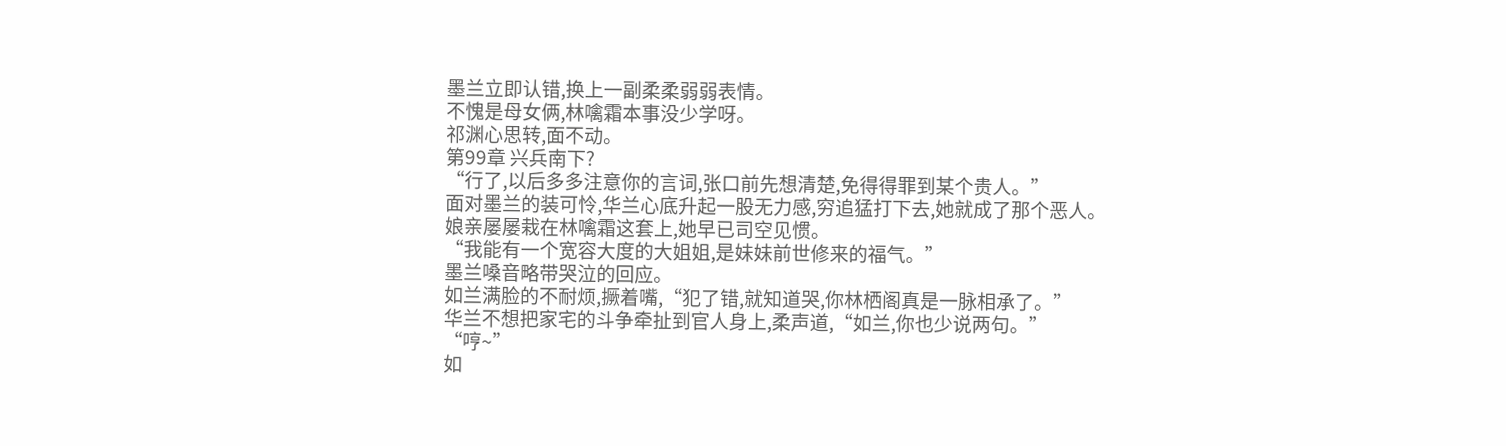墨兰立即认错,换上一副柔柔弱弱表情。
不愧是母女俩,林噙霜本事没少学呀。
祁渊心思转,面不动。
第99章 兴兵南下?
“行了,以后多多注意你的言词,张口前先想清楚,免得得罪到某个贵人。”
面对墨兰的装可怜,华兰心底升起一股无力感,穷追猛打下去,她就成了那个恶人。
娘亲屡屡栽在林噙霜这套上,她早已司空见惯。
“我能有一个宽容大度的大姐姐,是妹妹前世修来的福气。”
墨兰嗓音略带哭泣的回应。
如兰满脸的不耐烦,撅着嘴,“犯了错,就知道哭,你林栖阁真是一脉相承了。”
华兰不想把家宅的斗争牵扯到官人身上,柔声道,“如兰,你也少说两句。”
“哼~”
如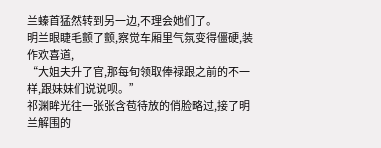兰螓首猛然转到另一边,不理会她们了。
明兰眼睫毛颤了颤,察觉车厢里气氛变得僵硬,装作欢喜道,
“大姐夫升了官,那每旬领取俸禄跟之前的不一样,跟妹妹们说说呗。”
祁渊眸光往一张张含苞待放的俏脸略过,接了明兰解围的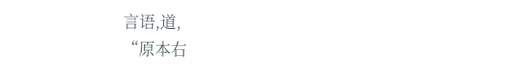言语,道,
“原本右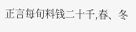正言每旬料钱二十千,春、冬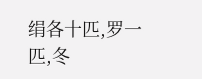绢各十匹,罗一匹,冬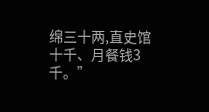绵三十两,直史馆十千、月餐钱3千。”